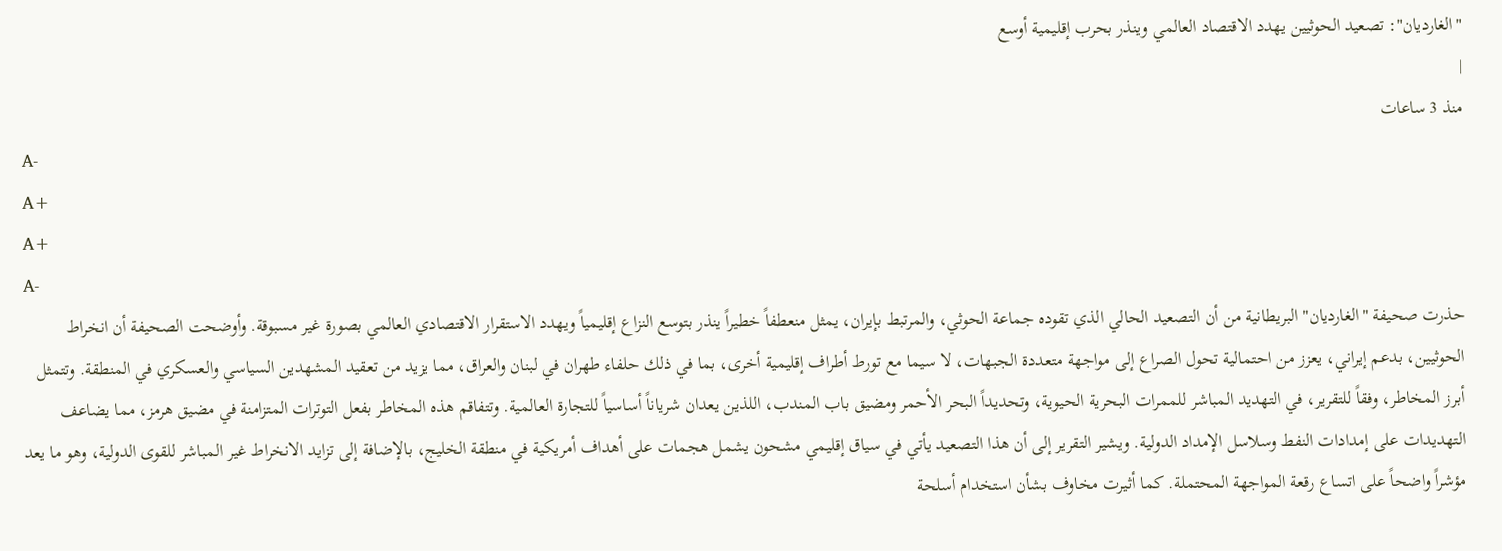"الغارديان": تصعيد الحوثيين يهدد الاقتصاد العالمي وينذر بحرب إقليمية أوسع
|
منذ 3 ساعات
A-
A+
A+
A-
حذرت صحيفة "الغارديان" البريطانية من أن التصعيد الحالي الذي تقوده جماعة الحوثي، والمرتبط بإيران، يمثل منعطفاً خطيراً ينذر بتوسع النزاع إقليمياً ويهدد الاستقرار الاقتصادي العالمي بصورة غير مسبوقة. وأوضحت الصحيفة أن انخراط الحوثيين، بدعم إيراني، يعزز من احتمالية تحول الصراع إلى مواجهة متعددة الجبهات، لا سيما مع تورط أطراف إقليمية أخرى، بما في ذلك حلفاء طهران في لبنان والعراق، مما يزيد من تعقيد المشهدين السياسي والعسكري في المنطقة. وتتمثل أبرز المخاطر، وفقاً للتقرير، في التهديد المباشر للممرات البحرية الحيوية، وتحديداً البحر الأحمر ومضيق باب المندب، اللذين يعدان شرياناً أساسياً للتجارة العالمية. وتتفاقم هذه المخاطر بفعل التوترات المتزامنة في مضيق هرمز، مما يضاعف التهديدات على إمدادات النفط وسلاسل الإمداد الدولية. ويشير التقرير إلى أن هذا التصعيد يأتي في سياق إقليمي مشحون يشمل هجمات على أهداف أمريكية في منطقة الخليج، بالإضافة إلى تزايد الانخراط غير المباشر للقوى الدولية، وهو ما يعد مؤشراً واضحاً على اتساع رقعة المواجهة المحتملة. كما أثيرت مخاوف بشأن استخدام أسلحة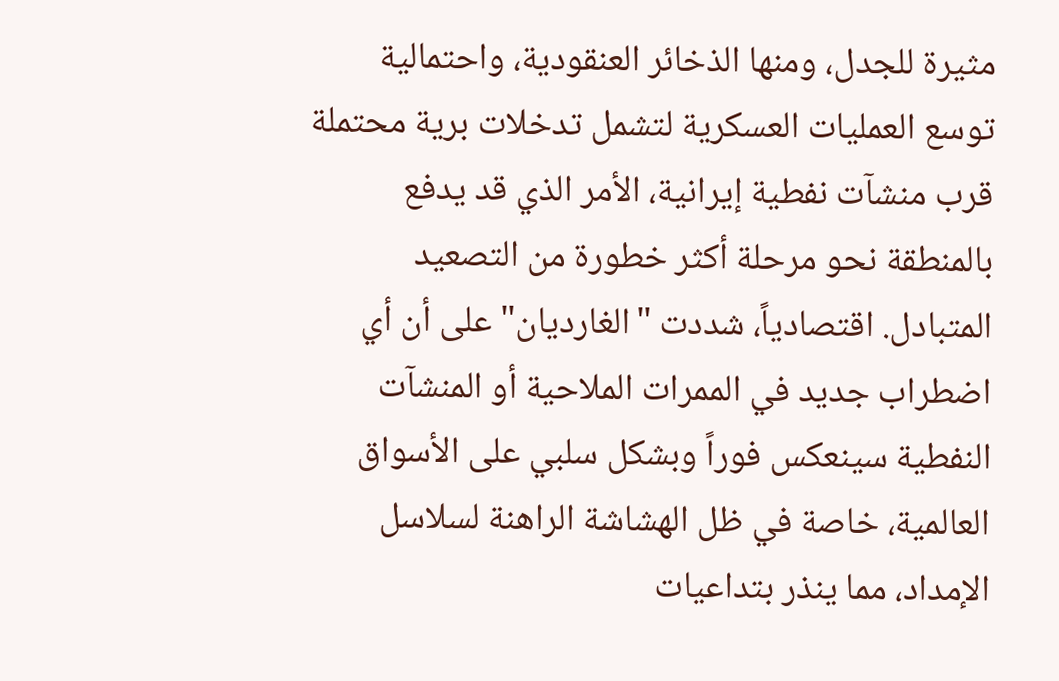مثيرة للجدل، ومنها الذخائر العنقودية، واحتمالية توسع العمليات العسكرية لتشمل تدخلات برية محتملة قرب منشآت نفطية إيرانية، الأمر الذي قد يدفع بالمنطقة نحو مرحلة أكثر خطورة من التصعيد المتبادل. اقتصادياً، شددت "الغارديان" على أن أي اضطراب جديد في الممرات الملاحية أو المنشآت النفطية سينعكس فوراً وبشكل سلبي على الأسواق العالمية، خاصة في ظل الهشاشة الراهنة لسلاسل الإمداد، مما ينذر بتداعيات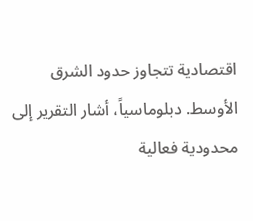اقتصادية تتجاوز حدود الشرق الأوسط. دبلوماسياً، أشار التقرير إلى محدودية فعالية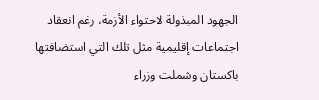الجهود المبذولة لاحتواء الأزمة، رغم انعقاد اجتماعات إقليمية مثل تلك التي استضافتها باكستان وشملت وزراء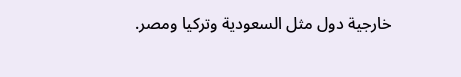خارجية دول مثل السعودية وتركيا ومصر.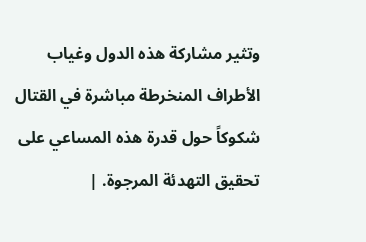وتثير مشاركة هذه الدول وغياب الأطراف المنخرطة مباشرة في القتال شكوكاً حول قدرة هذه المساعي على تحقيق التهدئة المرجوة. |